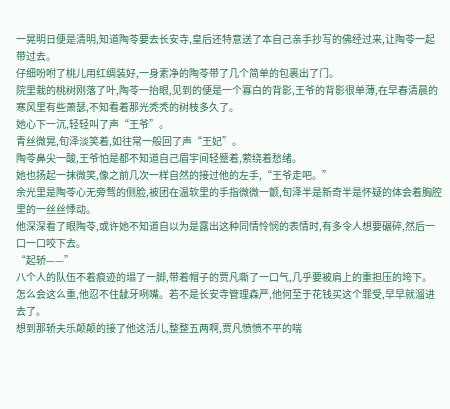一晃明日便是清明,知道陶苓要去长安寺,皇后还特意送了本自己亲手抄写的佛经过来,让陶苓一起带过去。
仔细吩咐了桃儿用红绸装好,一身素净的陶苓带了几个简单的包裹出了门。
院里栽的桃树刚落了叶,陶苓一抬眼,见到的便是一个寡白的背影,王爷的背影很单薄,在早春清晨的寒风里有些萧瑟,不知看着那光秃秃的树枝多久了。
她心下一沉,轻轻叫了声“王爷”。
青丝微晃,旬泽淡笑着,如往常一般回了声“王妃”。
陶苓鼻尖一酸,王爷怕是都不知道自己眉宇间轻蹙着,萦绕着愁绪。
她也扬起一抹微笑,像之前几次一样自然的接过他的左手,“王爷走吧。”
余光里是陶苓心无旁骛的侧脸,被团在温软里的手指微微一颤,旬泽半是新奇半是怀疑的体会着胸腔里的一丝丝悸动。
他深深看了眼陶苓,或许她不知道自以为是露出这种同情怜悯的表情时,有多令人想要碾碎,然后一口一口咬下去。
“起轿——”
八个人的队伍不着痕迹的塌了一脚,带着帽子的贾凡嘶了一口气,几乎要被肩上的重担压的垮下。
怎么会这么重,他忍不住龇牙咧嘴。若不是长安寺管理森严,他何至于花钱买这个罪受,早早就溜进去了。
想到那轿夫乐颠颠的接了他这活儿,整整五两啊,贾凡愤愤不平的喘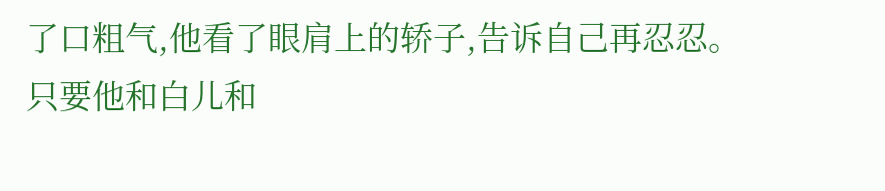了口粗气,他看了眼肩上的轿子,告诉自己再忍忍。
只要他和白儿和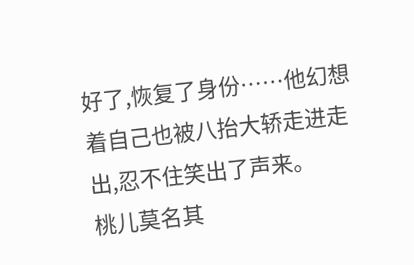好了,恢复了身份……他幻想着自己也被八抬大轿走进走出,忍不住笑出了声来。
桃儿莫名其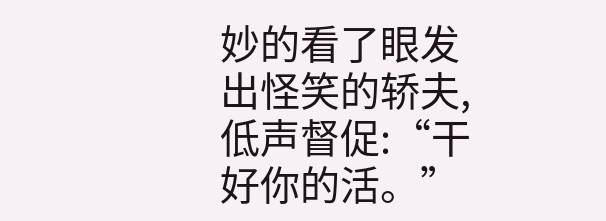妙的看了眼发出怪笑的轿夫,低声督促:“干好你的活。”